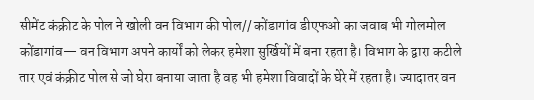सीमेंट कंक्रीट के पोल ने खोली वन विभाग की पोल// कोंडागांव डीएफओ का जवाब भी गोलमोल
कोंडागांव— वन विभाग अपने कार्यों को लेकर हमेशा सुर्खियों में बना रहता है। विभाग के द्वारा कटीले तार एवं कंक्रीट पोल से जो घेरा बनाया जाता है वह भी हमेशा विवादों के घेरे में रहता है। ज्यादातर वन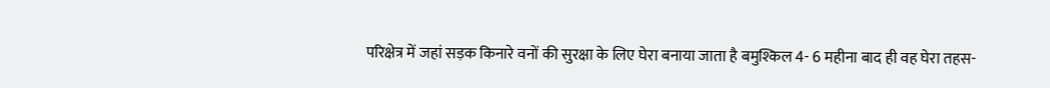परिक्षेत्र में जहां सड़क किनारे वनों की सुरक्षा के लिए घेरा बनाया जाता है बमुश्किल 4- 6 महीना बाद ही वह घेरा तहस-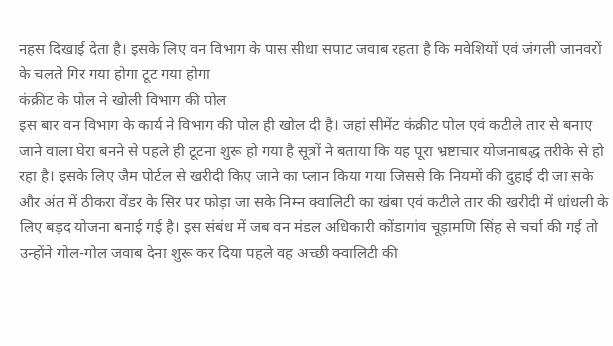नहस दिखाई देता है। इसके लिए वन विभाग के पास सीधा सपाट जवाब रहता है कि मवेशियों एवं जंगली जानवरों के चलते गिर गया होगा टूट गया होगा
कंक्रीट के पोल ने खोली विभाग की पोल
इस बार वन विभाग के कार्य ने विभाग की पोल ही खोल दी है। जहां सीमेंट कंक्रीट पोल एवं कटीले तार से बनाए जाने वाला घेरा बनने से पहले ही टूटना शुरू हो गया है सूत्रों ने बताया कि यह पूरा भ्रष्टाचार योजनाबद्ध तरीके से हो रहा है। इसके लिए जैम पोर्टल से खरीदी किए जाने का प्लान किया गया जिससे कि नियमों की दुहाई दी जा सके और अंत में ठीकरा वेंडर के सिर पर फोड़ा जा सके निम्न क्वालिटी का खंबा एवं कटीले तार की खरीदी में धांधली के लिए बड़द योजना बनाई गई है। इस संबंध में जब वन मंडल अधिकारी कोंडागांव चूड़ामणि सिंह से चर्चा की गई तो उन्होंने गोल-गोल जवाब देना शुरू कर दिया पहले वह अच्छी क्वालिटी की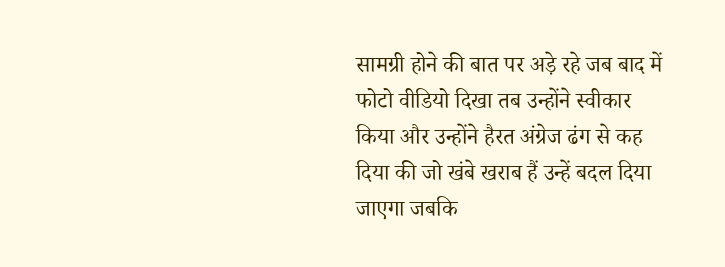सामग्री होने की बात पर अड़े रहे जब बाद में फोटो वीडियो दिखा तब उन्होंने स्वीकार किया और उन्होंने हैरत अंग्रेज ढंग से कह दिया की जो खंबे खराब हैं उन्हें बदल दिया जाएगा जबकि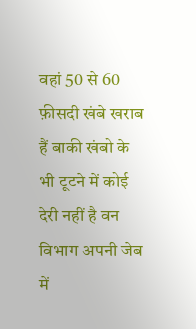वहां 50 से 60 फ़ीसदी खंबे खराब हैं बाकी खंबो के भी टूटने में कोई देरी नहीं है वन विभाग अपनी जेब में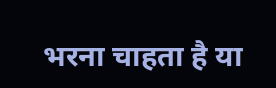भरना चाहता है या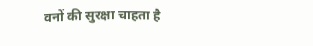वनों की सुरक्षा चाहता है